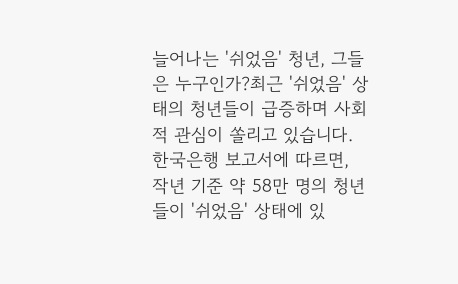늘어나는 '쉬었음' 청년, 그들은 누구인가?최근 '쉬었음' 상태의 청년들이 급증하며 사회적 관심이 쏠리고 있습니다. 한국은행 보고서에 따르면, 작년 기준 약 58만 명의 청년들이 '쉬었음' 상태에 있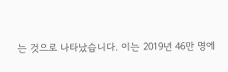는 것으로 나타났습니다. 이는 2019년 46만 명에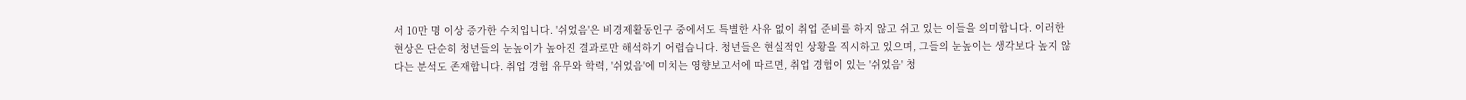서 10만 명 이상 증가한 수치입니다. '쉬었음'은 비경제활동인구 중에서도 특별한 사유 없이 취업 준비를 하지 않고 쉬고 있는 이들을 의미합니다. 이러한 현상은 단순히 청년들의 눈높이가 높아진 결과로만 해석하기 어렵습니다. 청년들은 현실적인 상황을 직시하고 있으며, 그들의 눈높이는 생각보다 높지 않다는 분석도 존재합니다. 취업 경험 유무와 학력, '쉬었음'에 미치는 영향보고서에 따르면, 취업 경험이 있는 '쉬었음' 청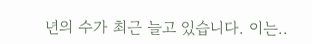년의 수가 최근 늘고 있습니다. 이는..